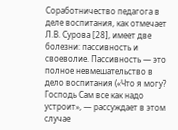Соработничество педагога в деле воспитания, как отмечает Л.В. Сурова [28], имеет две болезни: пассивность и своеволие. Пассивность — это полное невмешательство в дело воспитания («Что я могу? Господь Сам все как надо устроит», — рассуждает в этом случае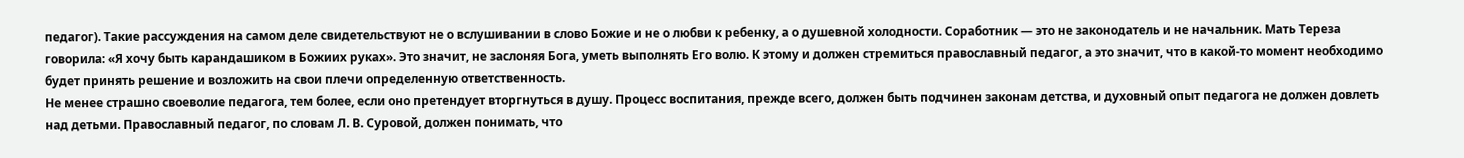педагог). Такие рассуждения на самом деле свидетельствуют не о вслушивании в слово Божие и не о любви к ребенку, а о душевной холодности. Соработник — это не законодатель и не начальник. Мать Тереза говорила: «Я хочу быть карандашиком в Божиих руках». Это значит, не заслоняя Бога, уметь выполнять Его волю. К этому и должен стремиться православный педагог, а это значит, что в какой-то момент необходимо будет принять решение и возложить на свои плечи определенную ответственность.
Не менее страшно своеволие педагога, тем более, если оно претендует вторгнуться в душу. Процесс воспитания, прежде всего, должен быть подчинен законам детства, и духовный опыт педагога не должен довлеть над детьми. Православный педагог, по словам Л. В. Суровой, должен понимать, что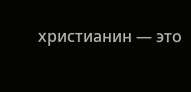христианин — это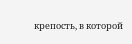крепость, в которой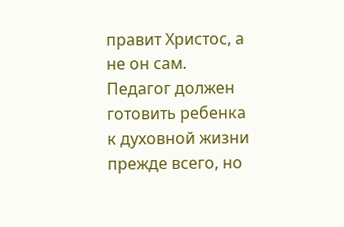правит Христос, а не он сам. Педагог должен готовить ребенка к духовной жизни прежде всего, но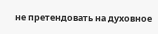не претендовать на духовное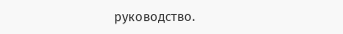руководство.